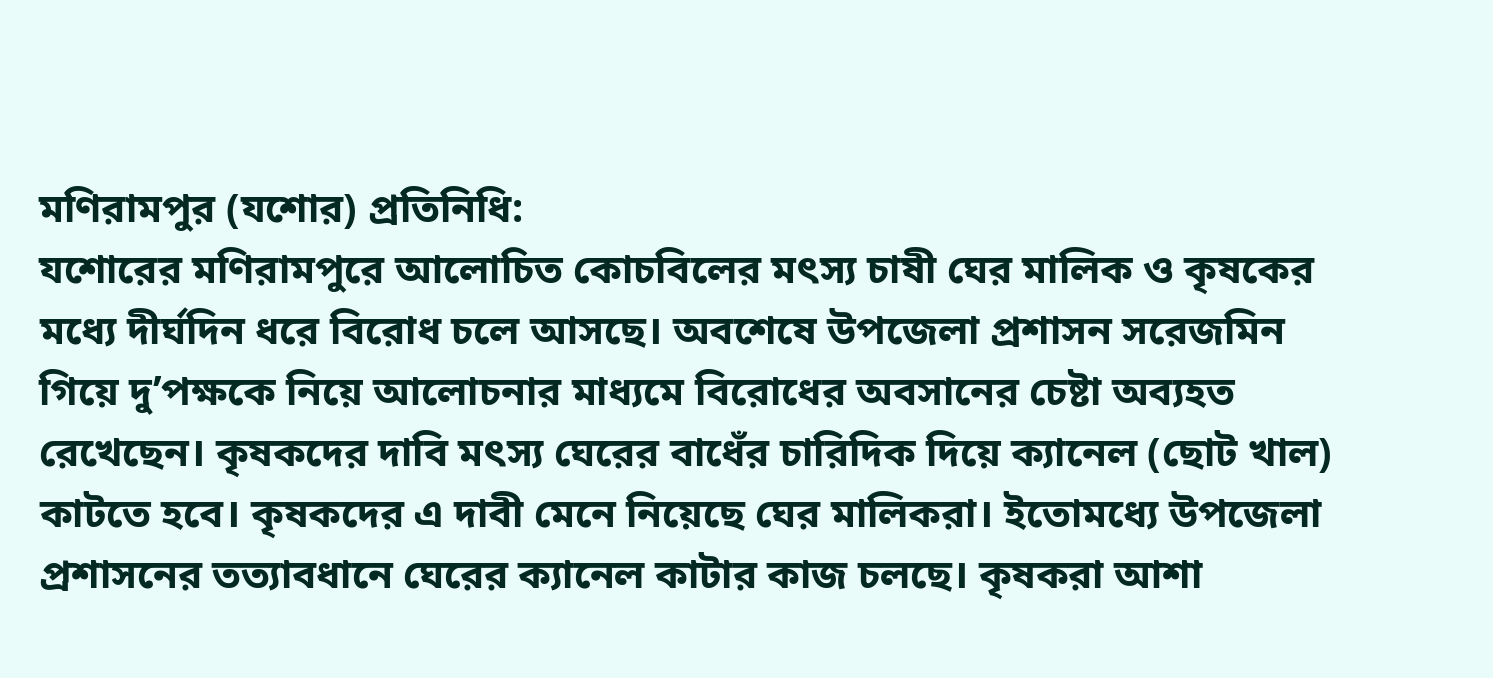মণিরামপুর (যশোর) প্রতিনিধি:
যশোরের মণিরামপুরে আলোচিত কোচবিলের মৎস্য চাষী ঘের মালিক ও কৃষকের মধ্যে দীর্ঘদিন ধরে বিরোধ চলে আসছে। অবশেষে উপজেলা প্রশাসন সরেজমিন গিয়ে দু’পক্ষকে নিয়ে আলোচনার মাধ্যমে বিরোধের অবসানের চেষ্টা অব্যহত রেখেছেন। কৃষকদের দাবি মৎস্য ঘেরের বাধেঁর চারিদিক দিয়ে ক্যানেল (ছোট খাল) কাটতে হবে। কৃষকদের এ দাবী মেনে নিয়েছে ঘের মালিকরা। ইতোমধ্যে উপজেলা প্রশাসনের তত্যাবধানে ঘেরের ক্যানেল কাটার কাজ চলছে। কৃষকরা আশা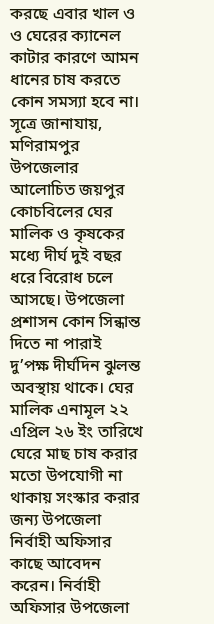করছে এবার খাল ও ও ঘেরের ক্যানেল কাটার কারণে আমন ধানের চাষ করতে কোন সমস্যা হবে না।
সূত্রে জানাযায়, মণিরামপুর উপজেলার আলোচিত জয়পুর কোচবিলের ঘের মালিক ও কৃষকের মধ্যে দীর্ঘ দুই বছর ধরে বিরোধ চলে আসছে। উপজেলা প্রশাসন কোন সিন্ধান্ত দিতে না পারাই দু’পক্ষ দীর্ঘদিন ঝুলন্ত অবস্থায় থাকে। ঘের মালিক এনামূল ২২ এপ্রিল ২৬ ইং তারিখে ঘেরে মাছ চাষ করার মতো উপযোগী না থাকায় সংস্কার করার জন্য উপজেলা নির্বাহী অফিসার কাছে আবেদন করেন। নির্বাহী অফিসার উপজেলা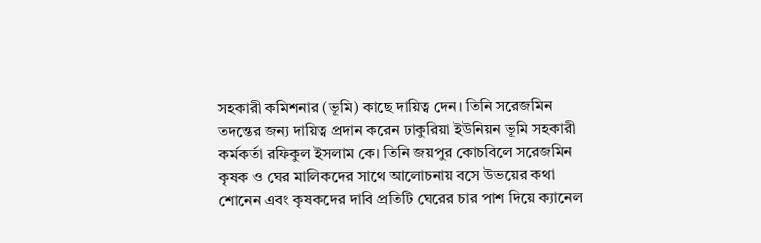সহকারী কমিশনার (ভূমি) কাছে দায়িত্ব দেন। তিনি সরেজমিন তদন্তের জন্য দায়িত্ব প্রদান করেন ঢাকুরিয়া ইউনিয়ন ভূমি সহকারী কর্মকর্তা রফিকুল ইসলাম কে। তিনি জয়পুর কোচবিলে সরেজমিন কৃষক ও ঘের মালিকদের সাথে আলোচনায় বসে উভয়ের কথা শোনেন এবং কৃষকদের দাবি প্রতিটি ঘেরের চার পাশ দিয়ে ক্যানেল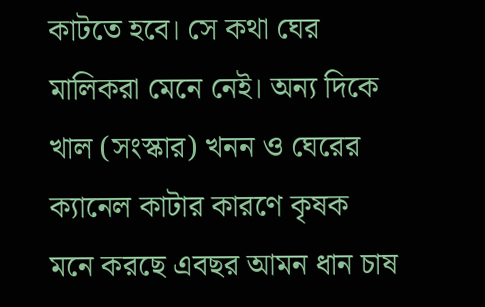কাটতে হবে। সে কথা ঘের মালিকরা মেনে নেই। অন্য দিকে খাল (সংস্কার) খনন ও ঘেরের ক্যানেল কাটার কারণে কৃষক মনে করছে এবছর আমন ধান চাষ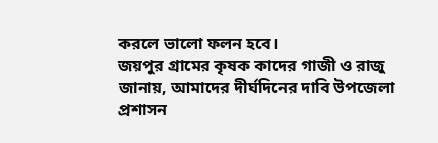করলে ভালো ফলন হবে।
জয়পুর গ্রামের কৃষক কাদের গাজী ও রাজু জানায়, আমাদের দীর্ঘদিনের দাবি উপজেলা প্রশাসন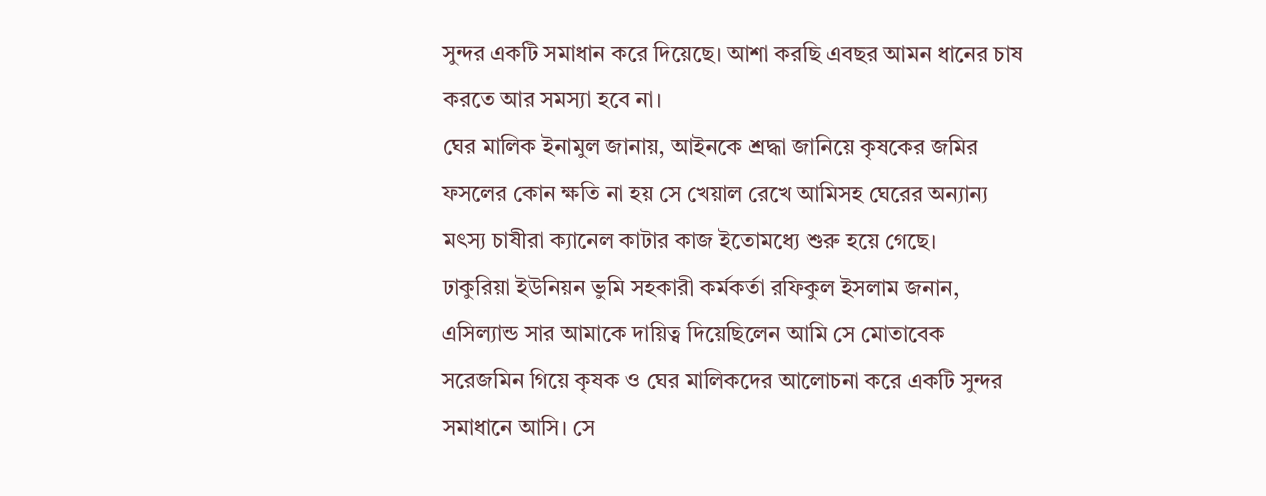সুন্দর একটি সমাধান করে দিয়েছে। আশা করছি এবছর আমন ধানের চাষ করতে আর সমস্যা হবে না।
ঘের মালিক ইনামুল জানায়, আইনকে শ্রদ্ধা জানিয়ে কৃষকের জমির ফসলের কোন ক্ষতি না হয় সে খেয়াল রেখে আমিসহ ঘেরের অন্যান্য মৎস্য চাষীরা ক্যানেল কাটার কাজ ইতোমধ্যে শুরু হয়ে গেছে।
ঢাকুরিয়া ইউনিয়ন ভুমি সহকারী কর্মকর্তা রফিকুল ইসলাম জনান, এসিল্যান্ড সার আমাকে দায়িত্ব দিয়েছিলেন আমি সে মোতাবেক সরেজমিন গিয়ে কৃষক ও ঘের মালিকদের আলোচনা করে একটি সুন্দর সমাধানে আসি। সে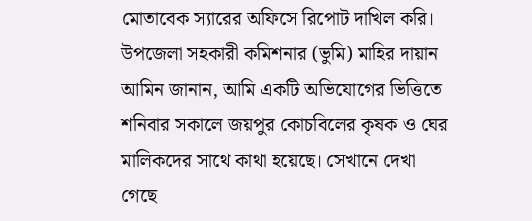মোতাবেক স্যারের অফিসে রিপোট দাখিল করি।
উপজেলা সহকারী কমিশনার (ভুমি) মাহির দায়ান আমিন জানান, আমি একটি অভিযোগের ভিত্তিতে শনিবার সকালে জয়পুর কোচবিলের কৃষক ও ঘের মালিকদের সাথে কাথা হয়েছে। সেখানে দেখা গেছে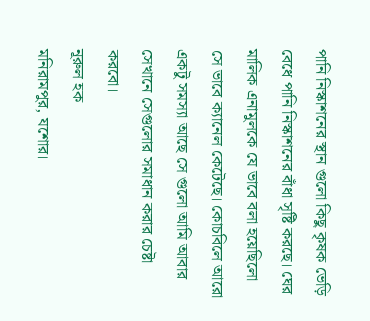পানি নিস্কাশনের স্থান গুলো কিছু কৃষক ভেড়ি বেধে পানি নিস্কাশনের বাঁধা সৃষ্টি করছে। ঘের মালিক এনামুলকে যে ভাবে বলা হয়েছিলো সে ভাবে ক্যানেল কেটেছে। কোচবিলে আরো একটু সমস্যা আছে সে গুলো আমি আবার সেখানে সেগুলোর সমাধান করার চেষ্টা করবো।
নূরুল হক
মনিরামপুর, যশোর।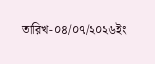তারিখ-০৪/০৭/২০২৬ইং